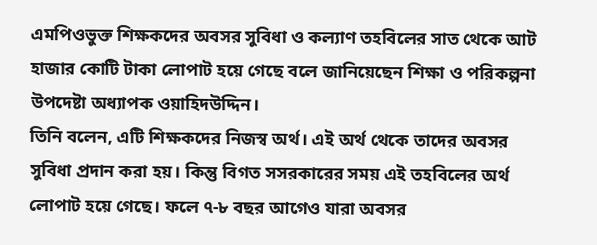এমপিওভুক্ত শিক্ষকদের অবসর সুবিধা ও কল্যাণ তহবিলের সাত থেকে আট হাজার কোটি টাকা লোপাট হয়ে গেছে বলে জানিয়েছেন শিক্ষা ও পরিকল্পনা উপদেষ্টা অধ্যাপক ওয়াহিদউদ্দিন।
তিনি বলেন, এটি শিক্ষকদের নিজস্ব অর্থ। এই অর্থ থেকে তাদের অবসর সুবিধা প্রদান করা হয়। কিন্তু বিগত সসরকারের সময় এই তহবিলের অর্থ লোপাট হয়ে গেছে। ফলে ৭-৮ বছর আগেও যারা অবসর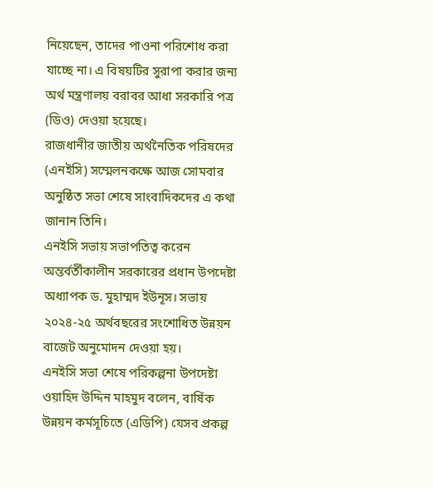নিয়েছেন, তাদের পাওনা পরিশোধ করা যাচ্ছে না। এ বিষয়টির সুরাপা করার জন্য অর্থ মন্ত্রণালয় বরাবর আধা সরকারি পত্র (ডিও) দেওয়া হয়েছে।
রাজধানীর জাতীয় অর্থনৈতিক পরিষদের (এনইসি) সম্মেলনকক্ষে আজ সোমবার অনুষ্ঠিত সভা শেষে সাংবাদিকদের এ কথা জানান তিনি।
এনইসি সভায় সভাপতিত্ব করেন অন্তর্বর্তীকালীন সরকারের প্রধান উপদেষ্টা অধ্যাপক ড. মুহাম্মদ ইউনূস। সভায় ২০২৪-২৫ অর্থবছরের সংশোধিত উন্নয়ন বাজেট অনুমোদন দেওয়া হয়।
এনইসি সভা শেষে পরিকল্পনা উপদেষ্টা ওয়াহিদ উদ্দিন মাহমুদ বলেন, বার্ষিক উন্নয়ন কর্মসূচিতে (এডিপি) যেসব প্রকল্প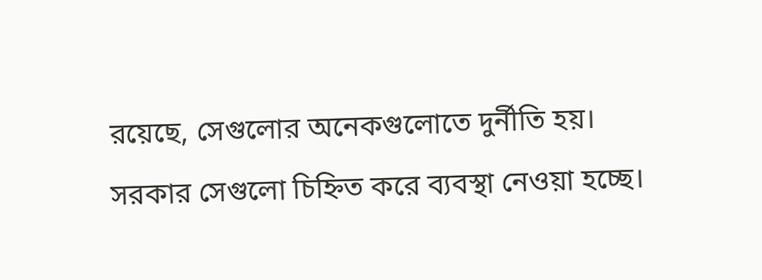রয়েছে, সেগুলোর অনেকগুলোতে দুর্নীতি হয়। সরকার সেগুলো চিহ্নিত করে ব্যবস্থা নেওয়া হচ্ছে।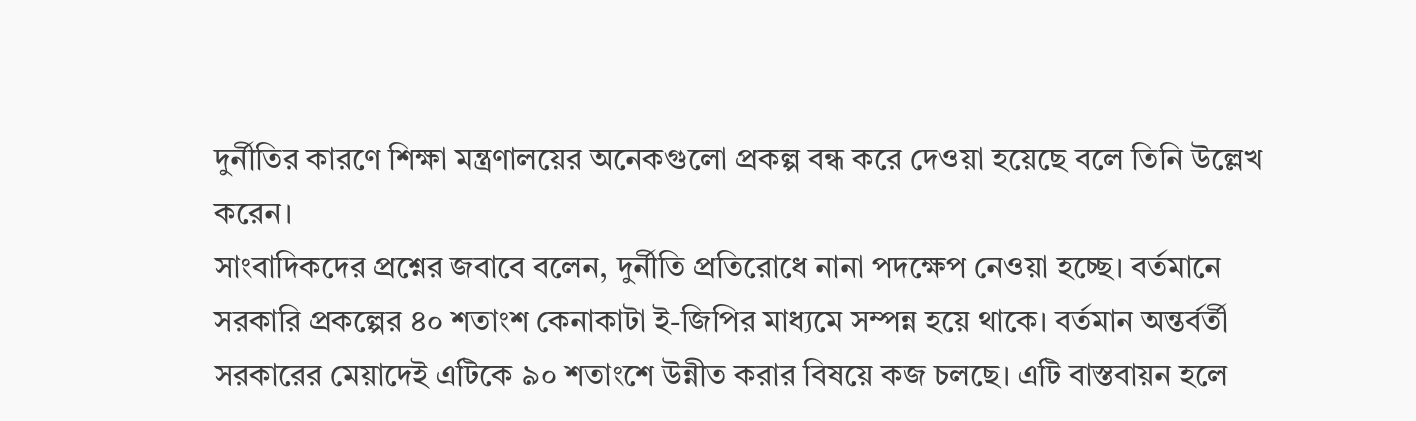দুর্নীতির কারণে শিক্ষা মন্ত্রণালয়ের অনেকগুলো প্রকল্প বন্ধ করে দেওয়া হয়েছে বলে তিনি উল্লেখ করেন।
সাংবাদিকদের প্রশ্নের জবাবে বলেন, দুর্নীতি প্রতিরোধে নানা পদক্ষেপ নেওয়া হচ্ছে। বর্তমানে সরকারি প্রকল্পের ৪০ শতাংশ কেনাকাটা ই-জিপির মাধ্যমে সম্পন্ন হয়ে থাকে। বর্তমান অন্তর্বর্তী সরকারের মেয়াদেই এটিকে ৯০ শতাংশে উন্নীত করার বিষয়ে কজ চলছে। এটি বাস্তবায়ন হলে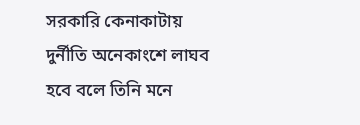সরকারি কেনাকাটায় দুর্নীতি অনেকাংশে লাঘব হবে বলে তিনি মনে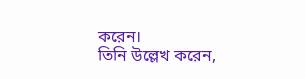করেন।
তিনি উল্লেখ করেন,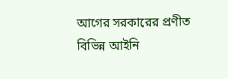আগের সরকারের প্রণীত বিভিন্ন আইনি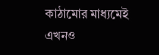কাঠামোর মাধ্যমেই এখনও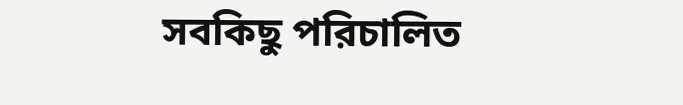সবকিছু পরিচালিত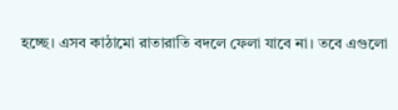হচ্ছে। এসব কাঠামো রাতারাতি বদলে ফেলা যাবে না। তবে এগুলো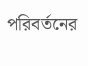পরিবর্তনের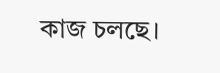কাজ চলছে।